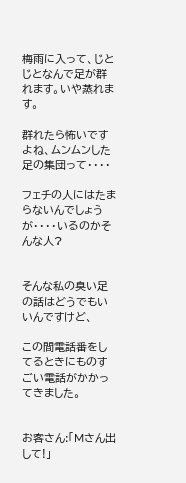梅雨に入って、じとじとなんで足が群れます。いや蒸れます。

群れたら怖いですよね、ムンムンした足の集団って・・・・

フェチの人にはたまらないんでしょうが・・・・いるのかそんな人?


そんな私の臭い足の話はどうでもいいんですけど、

この間電話番をしてるときにものすごい電話がかかってきました。


お客さん:「Mさん出して!」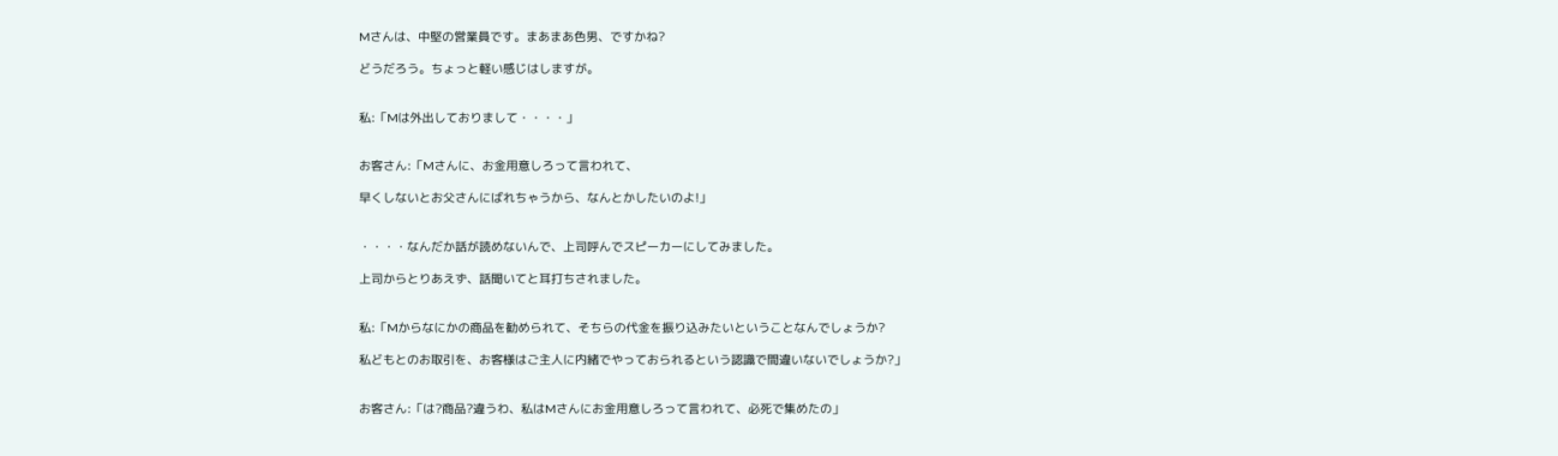Mさんは、中堅の営業員です。まあまあ色男、ですかね?

どうだろう。ちょっと軽い感じはしますが。


私:「Mは外出しておりまして・・・・」


お客さん:「Mさんに、お金用意しろって言われて、

早くしないとお父さんにばれちゃうから、なんとかしたいのよ!」


・・・・なんだか話が読めないんで、上司呼んでスピーカーにしてみました。

上司からとりあえず、話聞いてと耳打ちされました。


私:「Mからなにかの商品を勧められて、そちらの代金を振り込みたいということなんでしょうか?

私どもとのお取引を、お客様はご主人に内緒でやっておられるという認識で間違いないでしょうか?」


お客さん:「は?商品?違うわ、私はMさんにお金用意しろって言われて、必死で集めたの」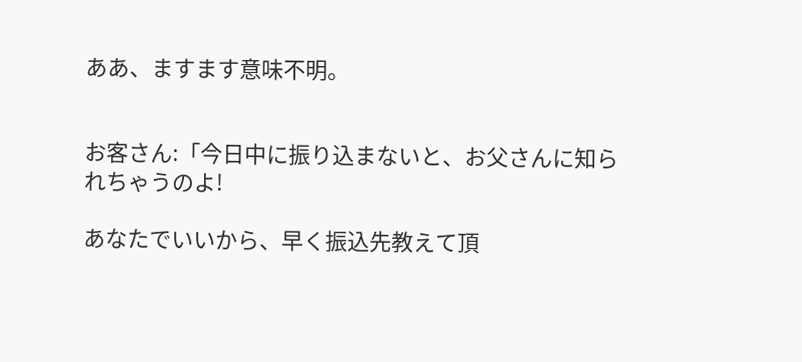ああ、ますます意味不明。


お客さん:「今日中に振り込まないと、お父さんに知られちゃうのよ!

あなたでいいから、早く振込先教えて頂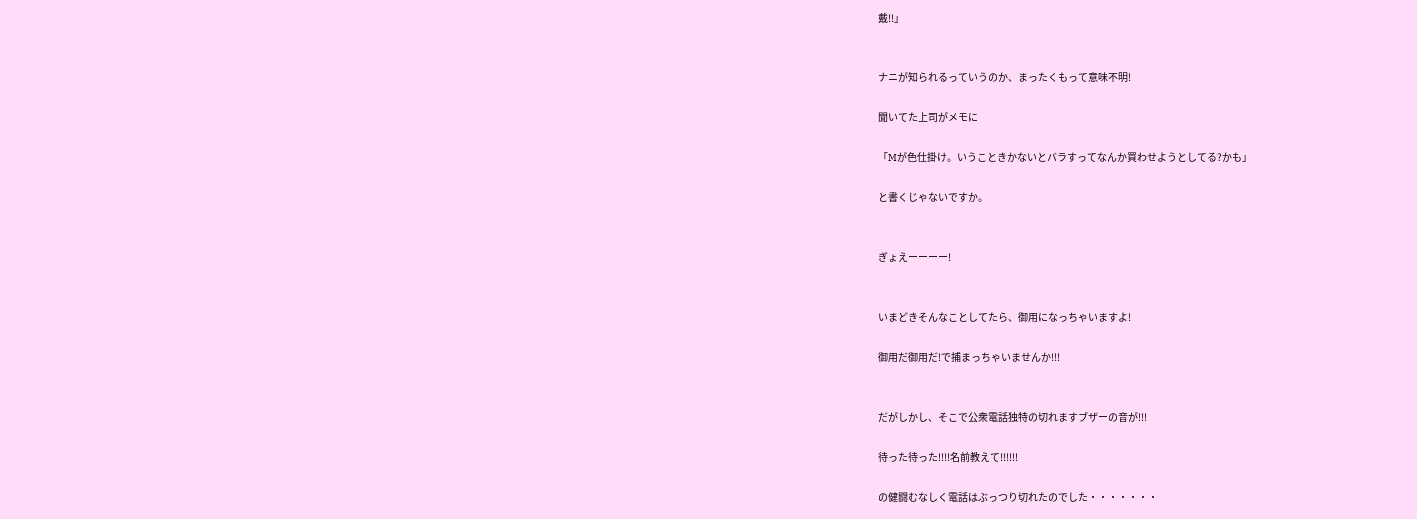戴!!」


ナニが知られるっていうのか、まったくもって意味不明!

聞いてた上司がメモに

「Mが色仕掛け。いうこときかないとバラすってなんか買わせようとしてる?かも」

と書くじゃないですか。


ぎょえーーーー!


いまどきそんなことしてたら、御用になっちゃいますよ!

御用だ御用だ!で捕まっちゃいませんか!!!


だがしかし、そこで公衆電話独特の切れますブザーの音が!!!

待った待った!!!!名前教えて!!!!!!

の健闘むなしく電話はぶっつり切れたのでした・・・・・・・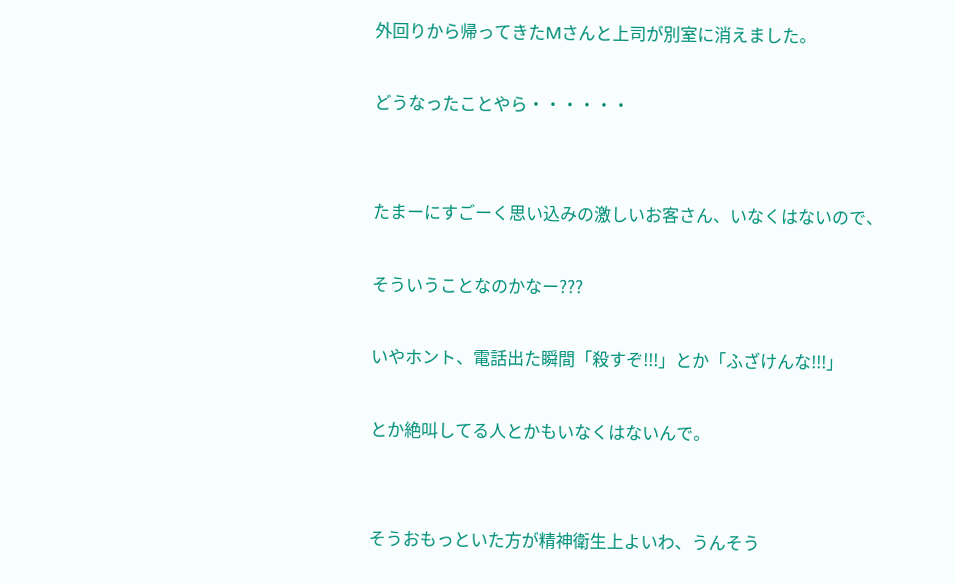外回りから帰ってきたMさんと上司が別室に消えました。

どうなったことやら・・・・・・


たまーにすごーく思い込みの激しいお客さん、いなくはないので、

そういうことなのかなー???

いやホント、電話出た瞬間「殺すぞ!!!」とか「ふざけんな!!!」

とか絶叫してる人とかもいなくはないんで。


そうおもっといた方が精神衛生上よいわ、うんそう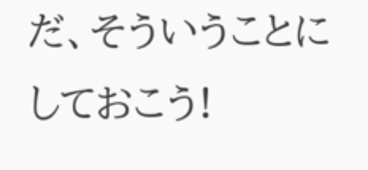だ、そういうことにしておこう!